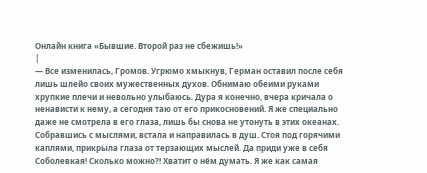Онлайн книга «Бывшие. Второй раз не сбежишь!»
|
— Все изменилась, Громов. Угрюмо хмыкнув, Герман оставил после себя лишь шлейо своих мужественных духов. Обнимаю обеими руками хрупкие плечи и невольно улыбаюсь. Дура я конечно, вчера кричала о ненависти к нему, а сегодня таю от его прикосновений. Я же специально даже не смотрела в его глаза, лишь бы снова не утонуть в этих океанах. Собравшись с мыслями, встала и направилась в душ. Стоя под горячими каплями, прикрыла глаза от терзающих мыслей. Да приди уже в себя Соболевкая! Сколько можно?! Хватит о нём думать. Я же как самая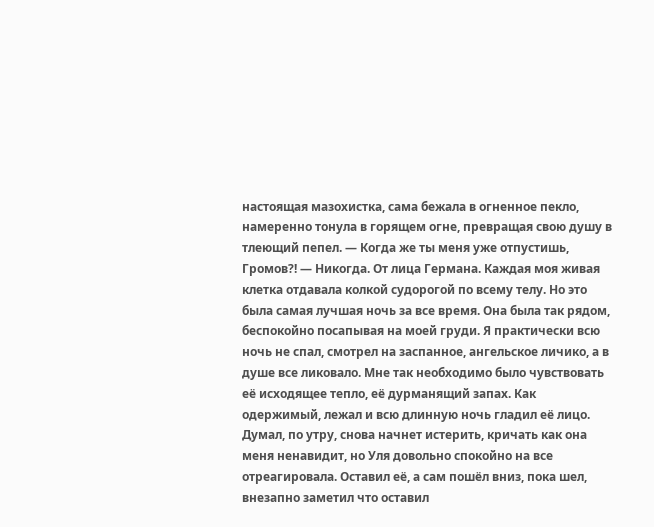настоящая мазохистка, сама бежала в огненное пекло, намеренно тонула в горящем огне, превращая свою душу в тлеющий пепел. — Когда же ты меня уже отпустишь, Громов?! — Никогда. От лица Германа. Каждая моя живая клетка отдавала колкой судорогой по всему телу. Но это была самая лучшая ночь за все время. Она была так рядом, беспокойно посапывая на моей груди. Я практически всю ночь не спал, смотрел на заспанное, ангельское личико, а в душе все ликовало. Мне так необходимо было чувствовать её исходящее тепло, её дурманящий запах. Как одержимый, лежал и всю длинную ночь гладил её лицо. Думал, по утру, снова начнет истерить, кричать как она меня ненавидит, но Уля довольно спокойно на все отреагировала. Оставил её, а сам пошёл вниз, пока шел, внезапно заметил что оставил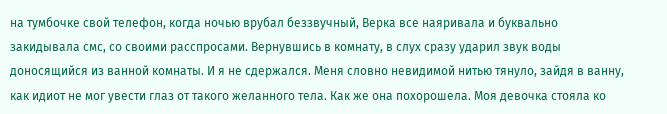на тумбочке свой телефон, когда ночью врубал беззвучный, Верка все наяривала и буквально закидывала смс, со своими расспросами. Вернувшись в комнату, в слух сразу ударил звук воды доносящийся из ванной комнаты. И я не сдержался. Меня словно невидимой нитью тянуло, зайдя в ванну, как идиот не мог увести глаз от такого желанного тела. Как же она похорошела. Моя девочка стояла ко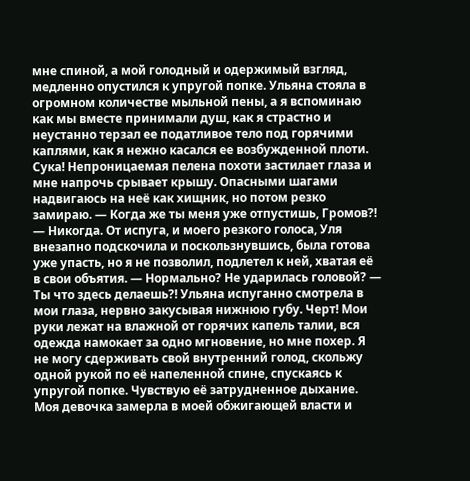мне спиной, а мой голодный и одержимый взгляд, медленно опустился к упругой попке. Ульяна стояла в огромном количестве мыльной пены, а я вспоминаю как мы вместе принимали душ, как я страстно и неустанно терзал ее податливое тело под горячими каплями, как я нежно касался ее возбужденной плоти. Сука! Непроницаемая пелена похоти застилает глаза и мне напрочь срывает крышу. Опасными шагами надвигаюсь на неё как хищник, но потом резко замираю. — Когда же ты меня уже отпустишь, Громов?! — Никогда. От испуга, и моего резкого голоса, Уля внезапно подскочила и поскользнувшись, была готова уже упасть, но я не позволил, подлетел к ней, хватая её в свои объятия. — Нормально? Не ударилась головой? — Ты что здесь делаешь?! Ульяна испуганно смотрела в мои глаза, нервно закусывая нижнюю губу. Черт! Мои руки лежат на влажной от горячих капель талии, вся одежда намокает за одно мгновение, но мне похер. Я не могу сдерживать свой внутренний голод, скольжу одной рукой по её напеленной спине, спускаясь к упругой попке. Чувствую её затрудненное дыхание. Моя девочка замерла в моей обжигающей власти и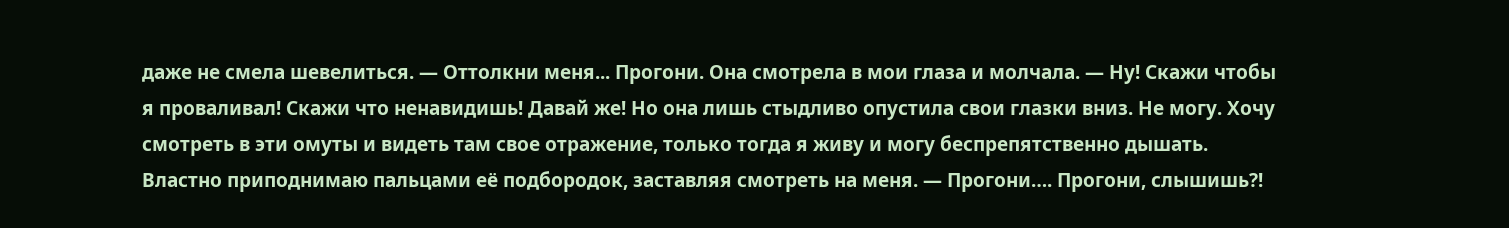даже не смела шевелиться. — Оттолкни меня... Прогони. Она смотрела в мои глаза и молчала. — Ну! Скажи чтобы я проваливал! Скажи что ненавидишь! Давай же! Но она лишь стыдливо опустила свои глазки вниз. Не могу. Хочу смотреть в эти омуты и видеть там свое отражение, только тогда я живу и могу беспрепятственно дышать. Властно приподнимаю пальцами её подбородок, заставляя смотреть на меня. — Прогони…. Прогони, слышишь?!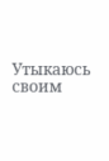Утыкаюсь своим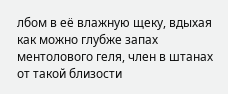лбом в её влажную щеку, вдыхая как можно глубже запах ментолового геля, член в штанах от такой близости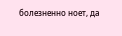болезненно ноет, да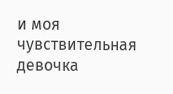и моя чувствительная девочка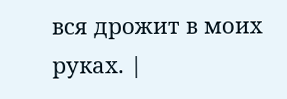вся дрожит в моих руках. |